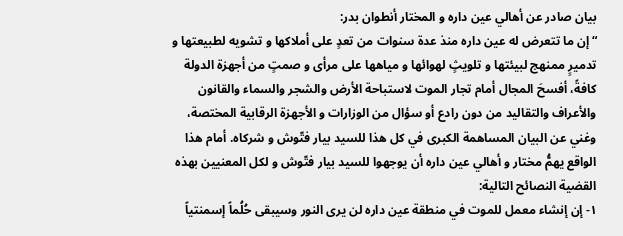بيان صادر عن أهالي عين داره و المختار أنطوان بدر:
“إن ما تتعرض له عين داره منذ عدة سنوات من تعدٍ على أملاكها و تشويه لطبيعتها و تدميرٍ ممنهج لبيئتها و تلويثٍ لهوائها و مياهها على مرأى و صمتٍ من أجهزة الدولة كافةً، أفسحَ المجال أمام تجار الموت لاستباحة الأرض والشجر والسماء والقانون والأعراف والتقاليد من دون رادع أو سؤال من الوزارات و الأجهزة الرقابية المختصة، وغني عن البيان المساهمة الكبرى في كل هذا للسيد بيار فتّوش و شركاه. أمام هذا الواقع يهمُّ مختار و أهالي عين داره أن يوجهوا للسيد بيار فتّوش و لكل المعنيين بهذه القضية النصائح التالية:
١- إن إنشاء معمل للموت في منطقة عين داره لن يرى النور وسيبقى حُلُماً إسمنتياً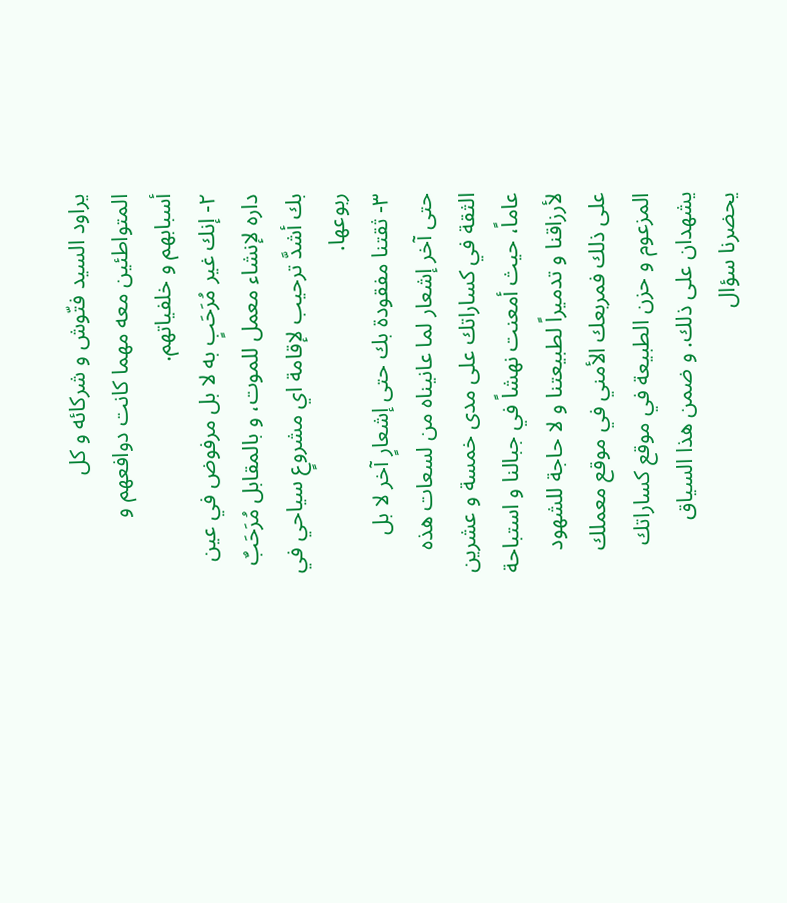يراود السيد فتّوش و شركائه و كل المتواطئين معه مهما كانت دوافعهم و أسبابهم و خلفياتهم.
٢- إنك غير مُرَحَبٍ به لا بل مرفوض في عين داره لإنشاء معمل للموت، و بالمقابل مُرَحَبٌ بك أشدَّ ترحيب لإقامة اي مشروعٍ سياحي في ربوعها.
٣- ثقتنا مفقودة بك حتى إشعارٍ آخر لا بل حتى آخر إشعار لما عانيناه من لسعات هذه الثقة في كساراتك على مدى خمسة و عشرين عاماً، حيث أمعنت نهشاً في جبالنا و استباحة لأرزاقنا و تدميراً لطبيعتنا و لا حاجة للشهود على ذلك فمربعك الأمني في موقع معملك المزعوم و حزن الطبيعة في موقع كساراتك يشهدان على ذلك. و ضمن هذا السياق يحضرنا سؤال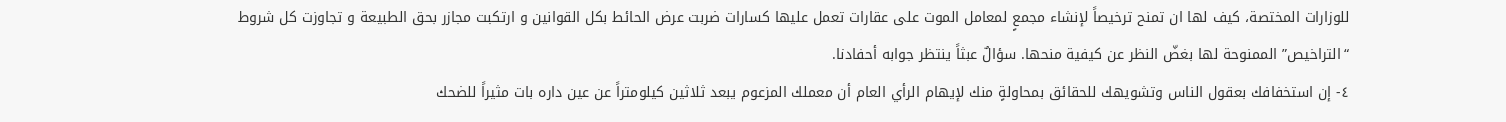للوزارات المختصة، كيف لها ان تمنح ترخيصاً لإنشاء مجمعٍ لمعامل الموت على عقارات تعمل عليها كسارات ضربت عرض الحائط بكل القوانين و ارتكبت مجازر بحق الطبيعة و تجاوزت كل شروط “التراخيص” الممنوحة لها بغضّ النظر عن كيفية منحها. سؤالٌ عبثاً ينتظر جوابه أحفادنا.
٤- إن استخفافك بعقول الناس وتشويهك للحقائق بمحاولةٍ منك لإيهام الرأي العام أن معملك المزعوم يبعد ثلاثين كيلومتراً عن عين داره بات مثيراً للضحك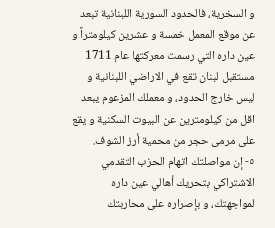و السخرية، فالحدود السورية اللبنانية تبعد عن موقع المعمل خمسة و عشرين كيلومتراً و عين داره التي رسمت معركتها عام 1711 مستقبل لبنان تقع في الاراضي اللبنانية و ليس خارج الحدود، و معملك المزعوم يبعد اقل من كيلومترين عن البيوت السكنية و يقع على مرمى حجر من محمية أرز الشوف.
٥- إن مواصلتك اتهام الحزب التقدمي الاشتراكي بتحريك أهالي عين داره لمواجهتك، و بإصراره على محاربتك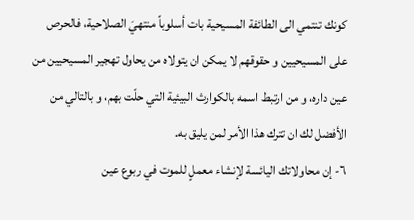كونك تنتمي الى الطائفة المسيحية بات أسلوباً منتهيَ الصلاحية، فالحرص على المسيحيين و حقوقهم لا يمكن ان يتولاه من يحاول تهجير المسيحيين من عين داره، و من ارتبط اسمه بالكوارث البيئية التي حلّت بهم، و بالتالي من الأفضل لك ان تترك هذا الأمر لمن يليق به.
٦- إن محاولاتك اليائسة لإنشاء معملٍ للموت في ربوع عين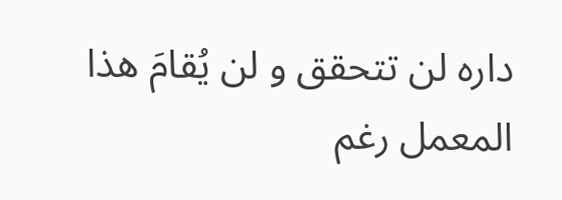داره لن تتحقق و لن يُقامَ هذا المعمل رغم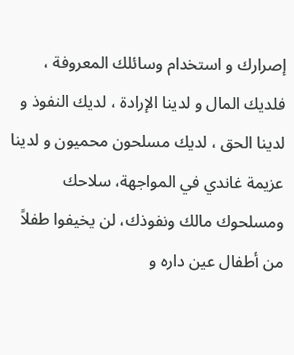إصرارك و استخدام وسائلك المعروفة ، فلديك المال و لدينا الإرادة ، لديك النفوذ و لدينا الحق ، لديك مسلحون محميون و لدينا عزيمة غاندي في المواجهة، سلاحك ومسلحوك مالك ونفوذك، لن يخيفوا طفلاً من أطفال عين داره و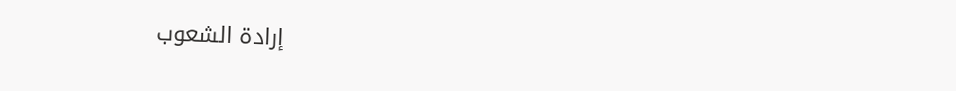إرادة الشعوب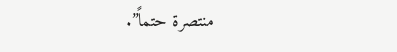منتصرة حتماً”.